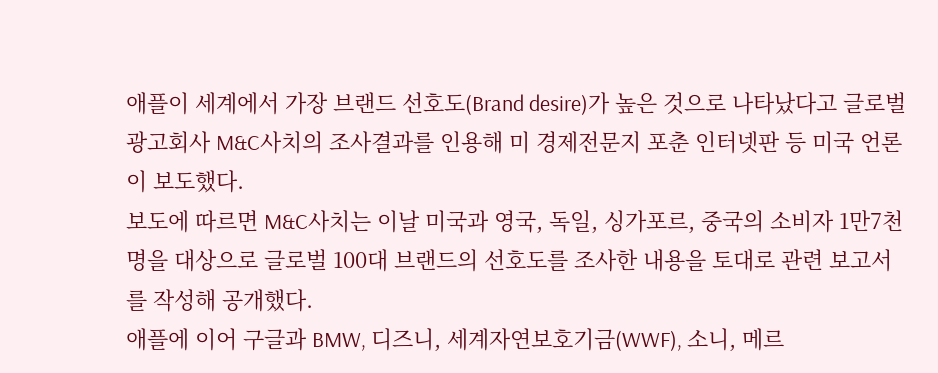애플이 세계에서 가장 브랜드 선호도(Brand desire)가 높은 것으로 나타났다고 글로벌 광고회사 M&C사치의 조사결과를 인용해 미 경제전문지 포춘 인터넷판 등 미국 언론이 보도했다.
보도에 따르면 M&C사치는 이날 미국과 영국, 독일, 싱가포르, 중국의 소비자 1만7천명을 대상으로 글로벌 100대 브랜드의 선호도를 조사한 내용을 토대로 관련 보고서를 작성해 공개했다.
애플에 이어 구글과 BMW, 디즈니, 세계자연보호기금(WWF), 소니, 메르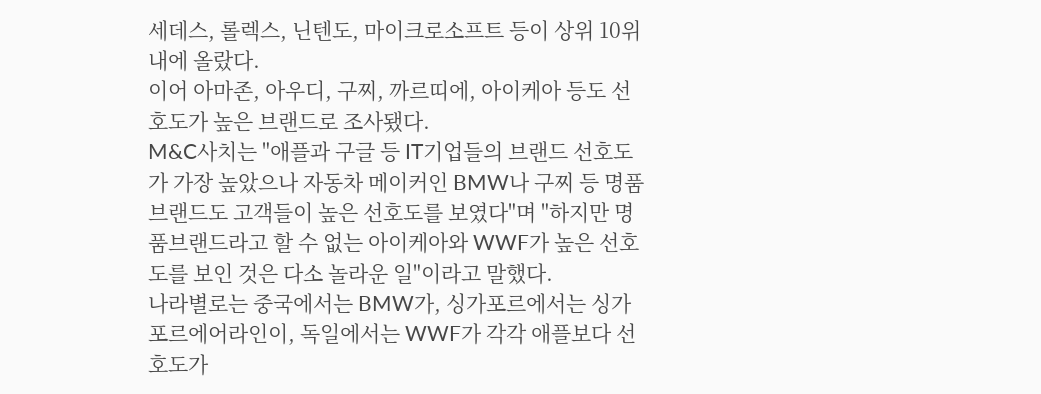세데스, 롤렉스, 닌텐도, 마이크로소프트 등이 상위 10위 내에 올랐다.
이어 아마존, 아우디, 구찌, 까르띠에, 아이케아 등도 선호도가 높은 브랜드로 조사됐다.
M&C사치는 "애플과 구글 등 IT기업들의 브랜드 선호도가 가장 높았으나 자동차 메이커인 BMW나 구찌 등 명품브랜드도 고객들이 높은 선호도를 보였다"며 "하지만 명품브랜드라고 할 수 없는 아이케아와 WWF가 높은 선호도를 보인 것은 다소 놀라운 일"이라고 말했다.
나라별로는 중국에서는 BMW가, 싱가포르에서는 싱가포르에어라인이, 독일에서는 WWF가 각각 애플보다 선호도가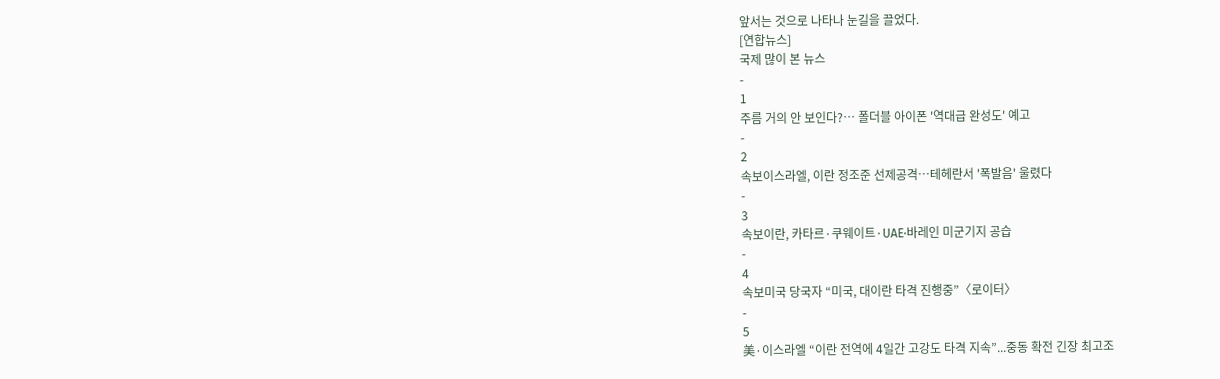앞서는 것으로 나타나 눈길을 끌었다.
[연합뉴스]
국제 많이 본 뉴스
-
1
주름 거의 안 보인다?… 폴더블 아이폰 '역대급 완성도' 예고
-
2
속보이스라엘, 이란 정조준 선제공격…테헤란서 '폭발음' 울렸다
-
3
속보이란, 카타르·쿠웨이트·UAE·바레인 미군기지 공습
-
4
속보미국 당국자 “미국, 대이란 타격 진행중”〈로이터〉
-
5
美·이스라엘 “이란 전역에 4일간 고강도 타격 지속”...중동 확전 긴장 최고조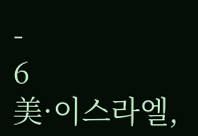-
6
美·이스라엘,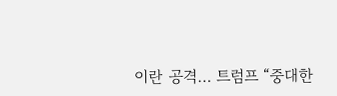이란 공격… 트럼프 “중대한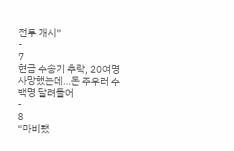전투 개시”
-
7
현금 수송기 추락, 20여명 사망했는데…돈 주우러 수백명 달려들어
-
8
“마비됐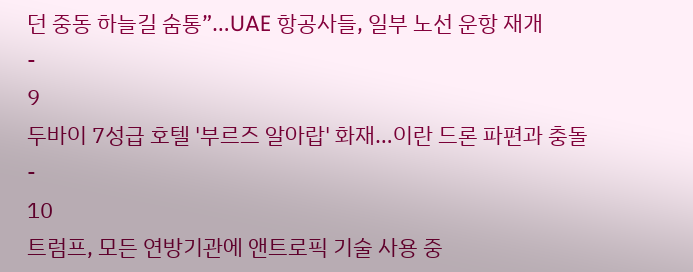던 중동 하늘길 숨통”…UAE 항공사들, 일부 노선 운항 재개
-
9
두바이 7성급 호텔 '부르즈 알아랍' 화재…이란 드론 파편과 충돌
-
10
트럼프, 모든 연방기관에 앤트로픽 기술 사용 중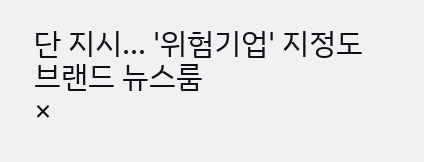단 지시… '위험기업' 지정도
브랜드 뉴스룸
×